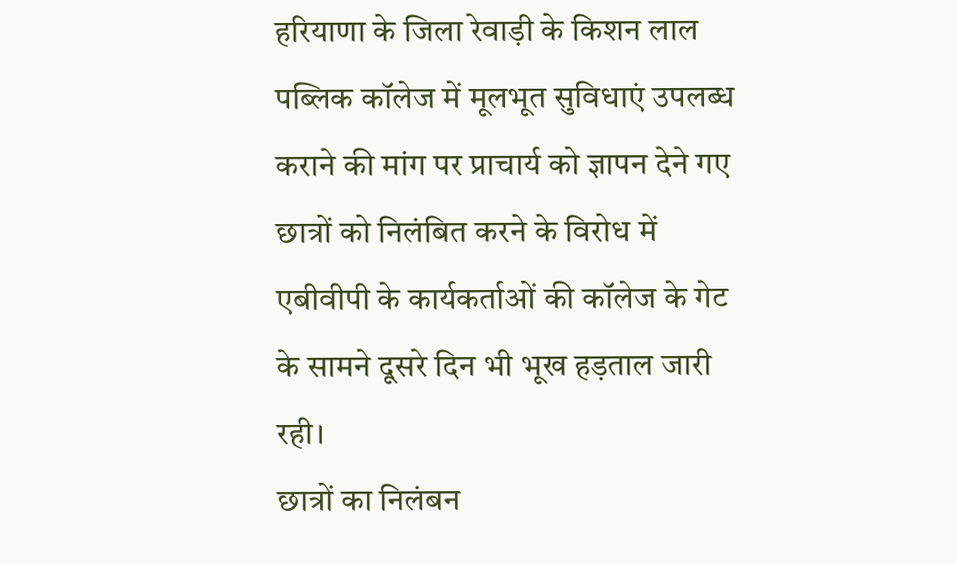हरियाणा के जिला रेवाड़ी के किशन लाल पब्लिक कॉलेज में मूलभूत सुविधाएं उपलब्ध कराने की मांग पर प्राचार्य को ज्ञापन देने गए छात्रों को निलंबित करने के विरोध में एबीवीपी के कार्यकर्ताओं की कॉलेज के गेट के सामने दूसरे दिन भी भूख हड़ताल जारी रही।
छात्रों का निलंबन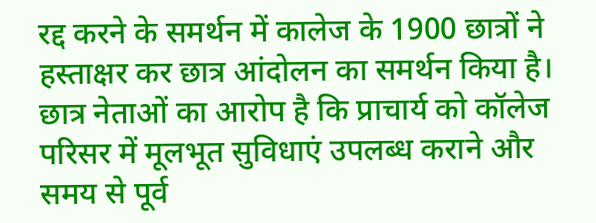रद्द करने के समर्थन में कालेज के 1900 छात्रों ने हस्ताक्षर कर छात्र आंदोलन का समर्थन किया है।
छात्र नेताओं का आरोप है कि प्राचार्य को कॉलेज परिसर में मूलभूत सुविधाएं उपलब्ध कराने और समय से पूर्व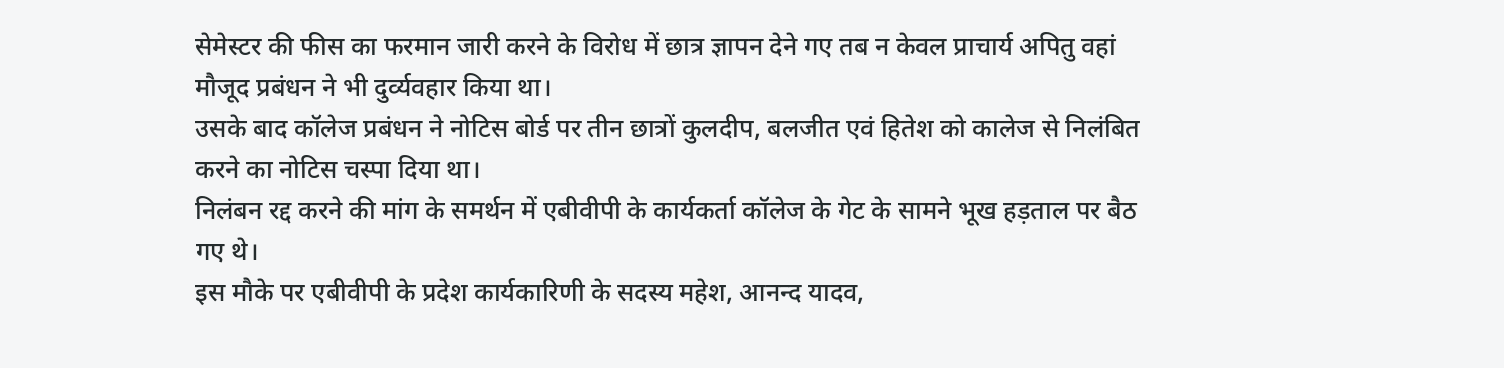सेमेस्टर की फीस का फरमान जारी करने के विरोध में छात्र ज्ञापन देने गए तब न केवल प्राचार्य अपितु वहां मौजूद प्रबंधन ने भी दुर्व्यवहार किया था।
उसके बाद कॉलेज प्रबंधन ने नोटिस बोर्ड पर तीन छात्रों कुलदीप, बलजीत एवं हितेश को कालेज से निलंबित करने का नोटिस चस्पा दिया था।
निलंबन रद्द करने की मांग के समर्थन में एबीवीपी के कार्यकर्ता कॉलेज के गेट के सामने भूख हड़ताल पर बैठ गए थे।
इस मौके पर एबीवीपी के प्रदेश कार्यकारिणी के सदस्य महेश, आनन्द यादव,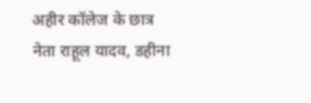अहीर कॉलेज के छात्र नेता राहूल यादव, डहीना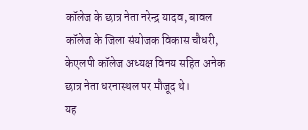कॉलेज के छात्र नेता नरेन्द्र यादव, बावल कॉलेज के जिला संयोजक विकास चौधरी, केएलपी कॉलेज अध्यक्ष विनय सहित अनेक छात्र नेता धरनास्थल पर मौजूद थे।
यह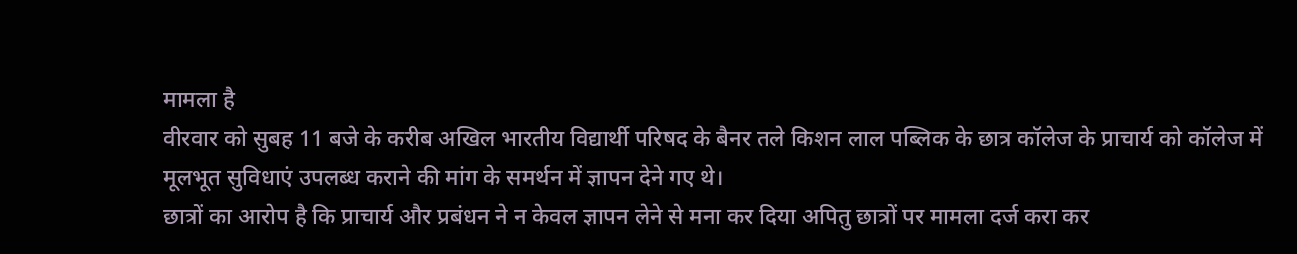मामला है
वीरवार को सुबह 11 बजे के करीब अखिल भारतीय विद्यार्थी परिषद के बैनर तले किशन लाल पब्लिक के छात्र कॉलेज के प्राचार्य को कॉलेज में मूलभूत सुविधाएं उपलब्ध कराने की मांग के समर्थन में ज्ञापन देने गए थे।
छात्रों का आरोप है कि प्राचार्य और प्रबंधन ने न केवल ज्ञापन लेने से मना कर दिया अपितु छात्रों पर मामला दर्ज करा कर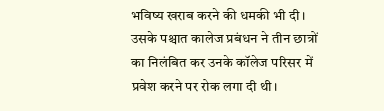भविष्य खराब करने की धमकी भी दी। उसके पश्चात कालेज प्रबंधन ने तीन छात्रों का निलंबित कर उनके कॉलेज परिसर में प्रवेश करने पर रोक लगा दी थी।